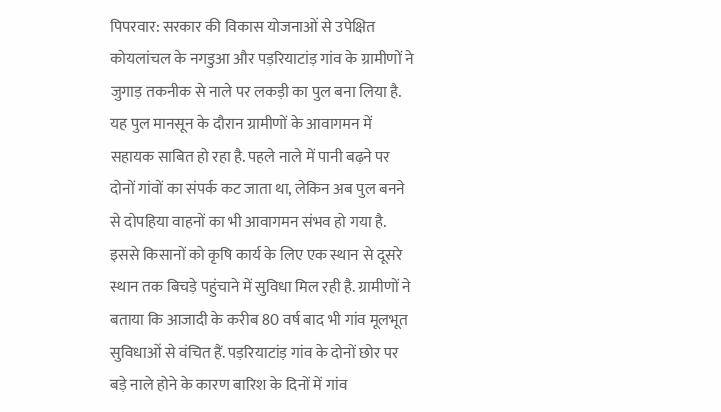पिपरवार: सरकार की विकास योजनाओं से उपेक्षित कोयलांचल के नगडुआ और पड़रियाटांड़ गांव के ग्रामीणों ने जुगाड़ तकनीक से नाले पर लकड़ी का पुल बना लिया है. यह पुल मानसून के दौरान ग्रामीणों के आवागमन में सहायक साबित हो रहा है. पहले नाले में पानी बढ़ने पर दोनों गांवों का संपर्क कट जाता था, लेकिन अब पुल बनने से दोपहिया वाहनों का भी आवागमन संभव हो गया है.
इससे किसानों को कृषि कार्य के लिए एक स्थान से दूसरे स्थान तक बिचड़े पहुंचाने में सुविधा मिल रही है. ग्रामीणों ने बताया कि आजादी के करीब 80 वर्ष बाद भी गांव मूलभूत सुविधाओं से वंचित हैं. पड़रियाटांड़ गांव के दोनों छोर पर बड़े नाले होने के कारण बारिश के दिनों में गांव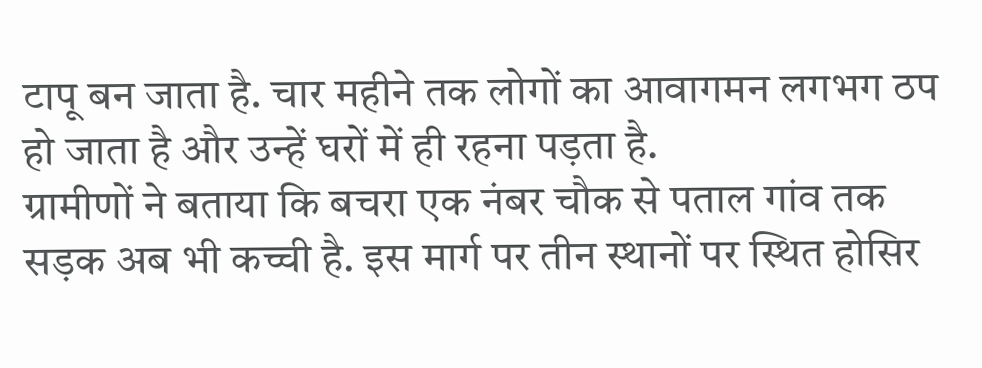टापू बन जाता है. चार महीने तक लोगों का आवागमन लगभग ठप हो जाता है और उन्हें घरों में ही रहना पड़ता है.
ग्रामीणों ने बताया कि बचरा एक नंबर चौक से पताल गांव तक सड़क अब भी कच्ची है. इस मार्ग पर तीन स्थानों पर स्थित होसिर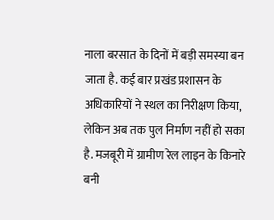नाला बरसात के दिनों में बड़ी समस्या बन जाता है. कई बार प्रखंड प्रशासन के अधिकारियों ने स्थल का निरीक्षण किया, लेकिन अब तक पुल निर्माण नहीं हो सका है. मजबूरी में ग्रामीण रेल लाइन के किनारे बनी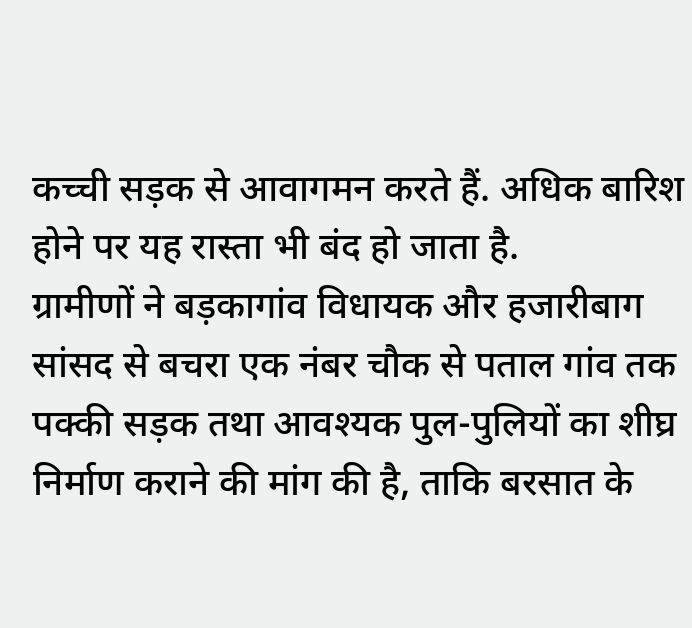कच्ची सड़क से आवागमन करते हैं. अधिक बारिश होने पर यह रास्ता भी बंद हो जाता है.
ग्रामीणों ने बड़कागांव विधायक और हजारीबाग सांसद से बचरा एक नंबर चौक से पताल गांव तक पक्की सड़क तथा आवश्यक पुल-पुलियों का शीघ्र निर्माण कराने की मांग की है, ताकि बरसात के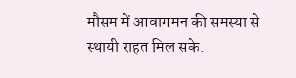मौसम में आवागमन की समस्या से स्थायी राहत मिल सके.